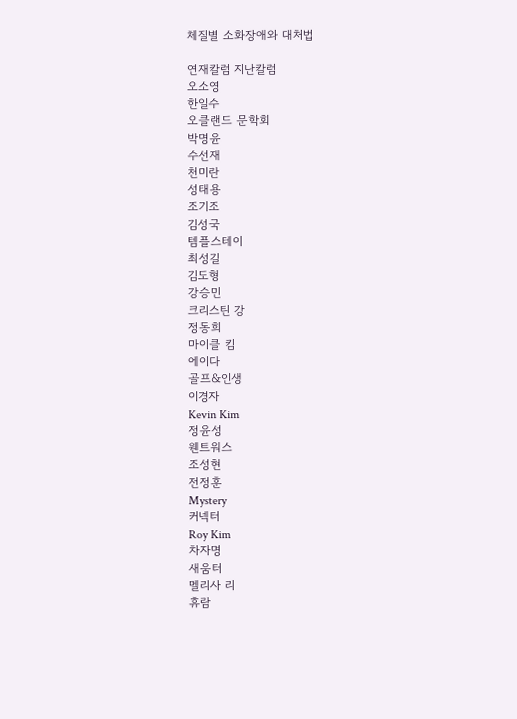체질별 소화장애와 대처법

연재칼럼 지난칼럼
오소영
한일수
오클랜드 문학회
박명윤
수선재
천미란
성태용
조기조
김성국
템플스테이
최성길
김도형
강승민
크리스틴 강
정동희
마이클 킴
에이다
골프&인생
이경자
Kevin Kim
정윤성
웬트워스
조성현
전정훈
Mystery
커넥터
Roy Kim
차자명
새움터
멜리사 리
휴람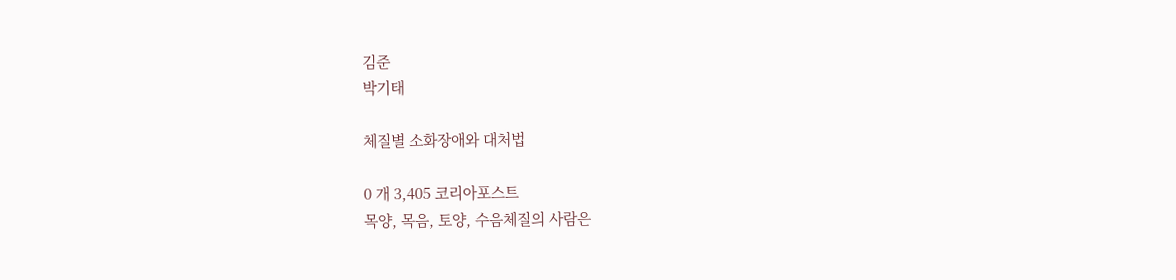김준
박기태

체질별 소화장애와 대처법

0 개 3,405 코리아포스트
목양, 목음, 토양, 수음체질의 사람은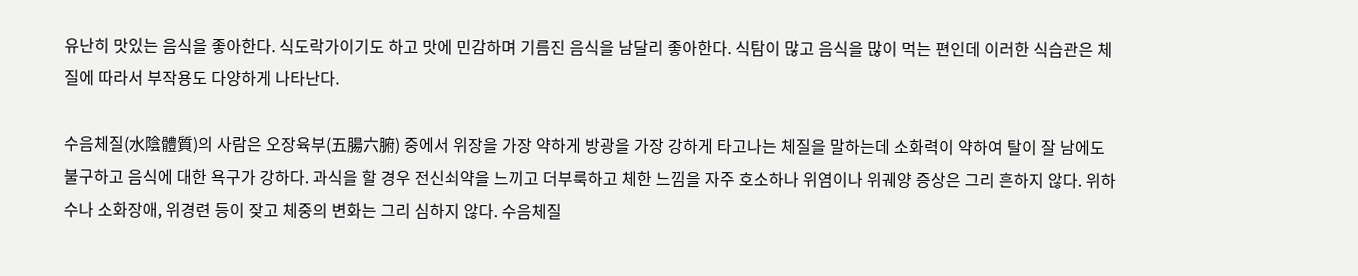유난히 맛있는 음식을 좋아한다. 식도락가이기도 하고 맛에 민감하며 기름진 음식을 남달리 좋아한다. 식탐이 많고 음식을 많이 먹는 편인데 이러한 식습관은 체질에 따라서 부작용도 다양하게 나타난다.

수음체질(水陰體質)의 사람은 오장육부(五腸六腑) 중에서 위장을 가장 약하게 방광을 가장 강하게 타고나는 체질을 말하는데 소화력이 약하여 탈이 잘 남에도 불구하고 음식에 대한 욕구가 강하다. 과식을 할 경우 전신쇠약을 느끼고 더부룩하고 체한 느낌을 자주 호소하나 위염이나 위궤양 증상은 그리 흔하지 않다. 위하수나 소화장애, 위경련 등이 잦고 체중의 변화는 그리 심하지 않다. 수음체질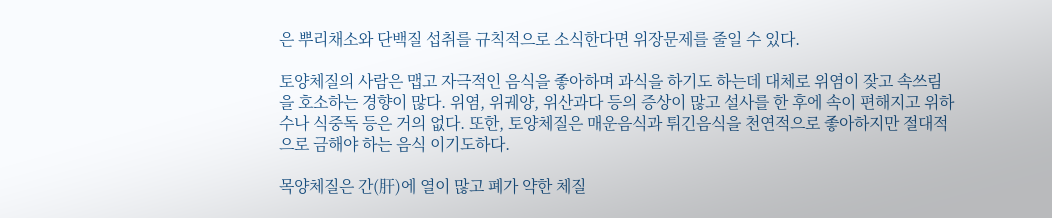은 뿌리채소와 단백질 섭취를 규칙적으로 소식한다면 위장문제를 줄일 수 있다.

토양체질의 사람은 맵고 자극적인 음식을 좋아하며 과식을 하기도 하는데 대체로 위염이 잦고 속쓰림을 호소하는 경향이 많다. 위염, 위궤양, 위산과다 등의 증상이 많고 설사를 한 후에 속이 편해지고 위하수나 식중독 등은 거의 없다. 또한, 토양체질은 매운음식과 튀긴음식을 천연적으로 좋아하지만 절대적으로 금해야 하는 음식 이기도하다.

목양체질은 간(肝)에 열이 많고 폐가 약한 체질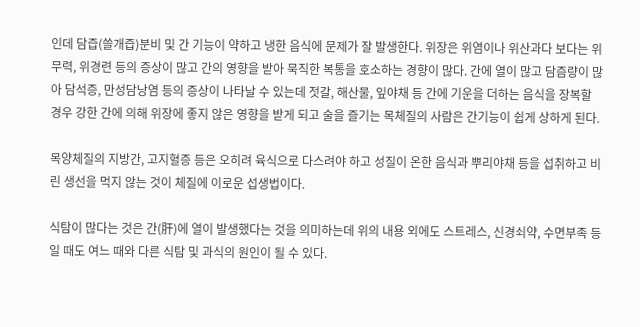인데 담즙(쓸개즙)분비 및 간 기능이 약하고 냉한 음식에 문제가 잘 발생한다. 위장은 위염이나 위산과다 보다는 위무력, 위경련 등의 증상이 많고 간의 영향을 받아 묵직한 복통을 호소하는 경향이 많다. 간에 열이 많고 담즘량이 많아 담석증, 만성담낭염 등의 증상이 나타날 수 있는데 젓갈, 해산물, 잎야채 등 간에 기운을 더하는 음식을 장복할 경우 강한 간에 의해 위장에 좋지 않은 영향을 받게 되고 술을 즐기는 목체질의 사람은 간기능이 쉽게 상하게 된다.

목양체질의 지방간, 고지혈증 등은 오히려 육식으로 다스려야 하고 성질이 온한 음식과 뿌리야채 등을 섭취하고 비린 생선을 먹지 않는 것이 체질에 이로운 섭생법이다.

식탐이 많다는 것은 간(肝)에 열이 발생했다는 것을 의미하는데 위의 내용 외에도 스트레스, 신경쇠약, 수면부족 등 일 때도 여느 때와 다른 식탐 및 과식의 원인이 될 수 있다.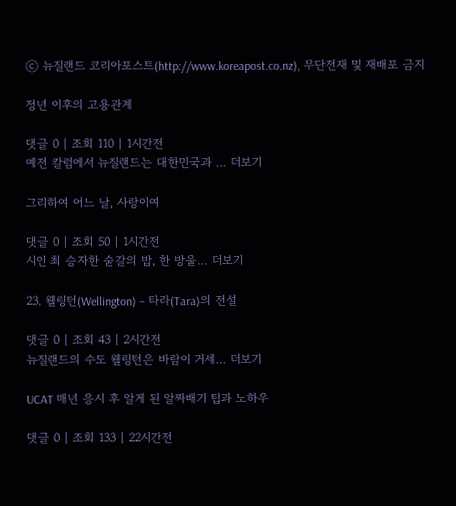ⓒ 뉴질랜드 코리아포스트(http://www.koreapost.co.nz), 무단전재 및 재배포 금지

정년 이후의 고용관계

댓글 0 | 조회 110 | 1시간전
예전 칼럼에서 뉴질랜드는 대한민국과 … 더보기

그리하여 어느 날, 사랑이여

댓글 0 | 조회 50 | 1시간전
시인 최 승자한 숟갈의 밥, 한 방울… 더보기

23. 웰링턴(Wellington) – 타라(Tara)의 전설

댓글 0 | 조회 43 | 2시간전
뉴질랜드의 수도 웰링턴은 바람이 거세… 더보기

UCAT 매년 응시 후 알게 된 알짜배기 팁과 노하우

댓글 0 | 조회 133 | 22시간전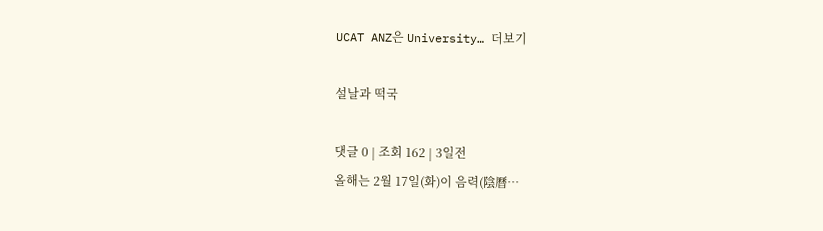UCAT ANZ은 University… 더보기

설날과 떡국

댓글 0 | 조회 162 | 3일전
올해는 2월 17일(화)이 음력(陰曆…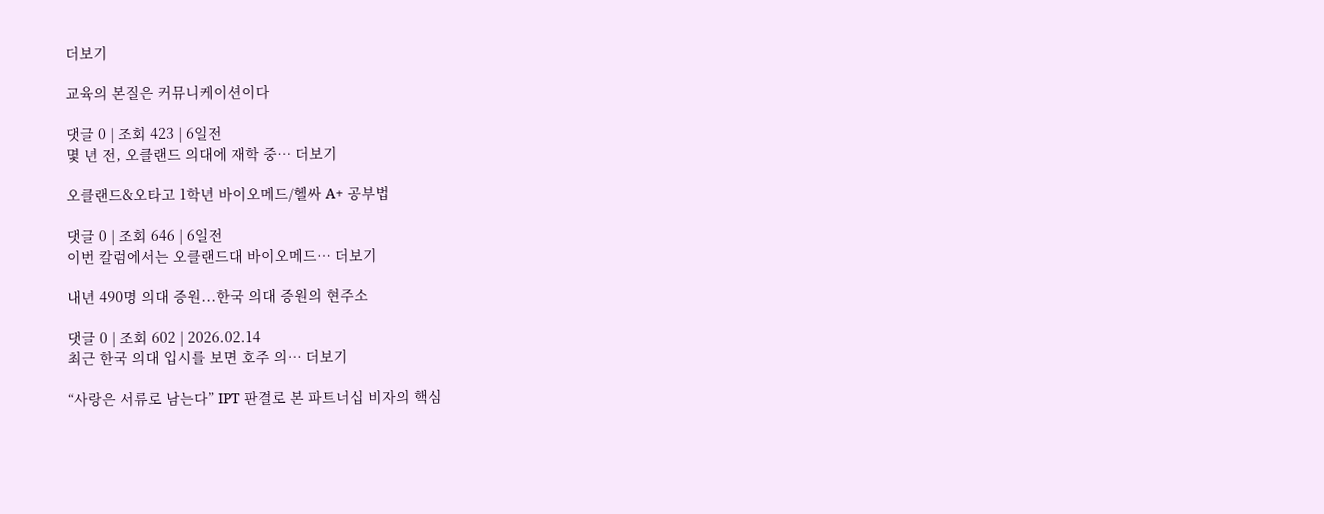더보기

교육의 본질은 커뮤니케이션이다

댓글 0 | 조회 423 | 6일전
몇 년 전, 오클랜드 의대에 재학 중… 더보기

오클랜드&오타고 1학년 바이오메드/헬싸 A+ 공부법

댓글 0 | 조회 646 | 6일전
이번 칼럼에서는 오클랜드대 바이오메드… 더보기

내년 490명 의대 증원...한국 의대 증원의 현주소

댓글 0 | 조회 602 | 2026.02.14
최근 한국 의대 입시를 보면 호주 의… 더보기

“사랑은 서류로 남는다” IPT 판결로 본 파트너십 비자의 핵심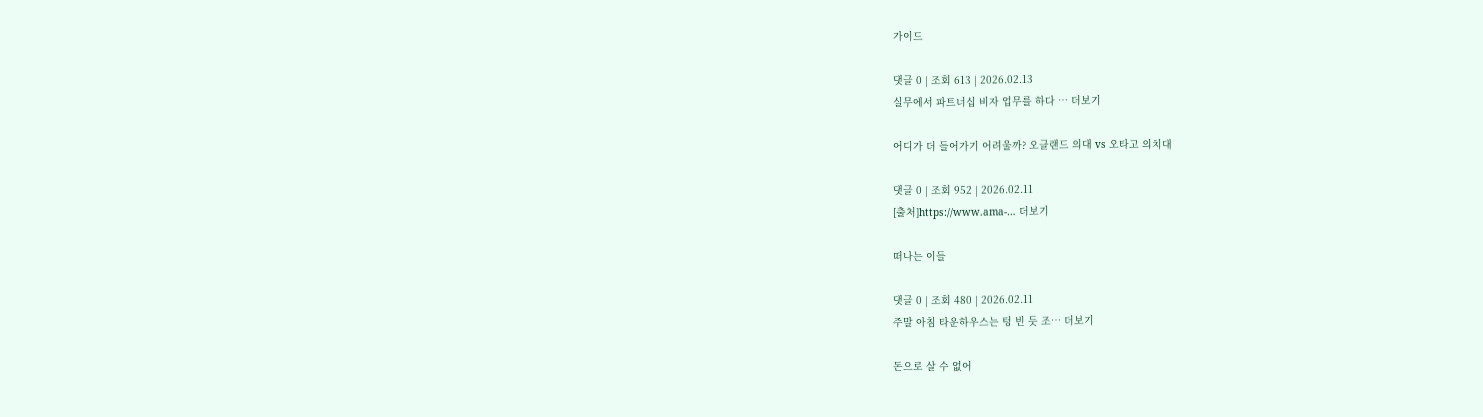가이드

댓글 0 | 조회 613 | 2026.02.13
실무에서 파트너십 비자 업무를 하다 … 더보기

어디가 더 들어가기 어려울까? 오클랜드 의대 vs 오타고 의치대

댓글 0 | 조회 952 | 2026.02.11
[출처]https://www.ama-… 더보기

떠나는 이들

댓글 0 | 조회 480 | 2026.02.11
주말 아침 타운하우스는 텅 빈 듯 조… 더보기

돈으로 살 수 없어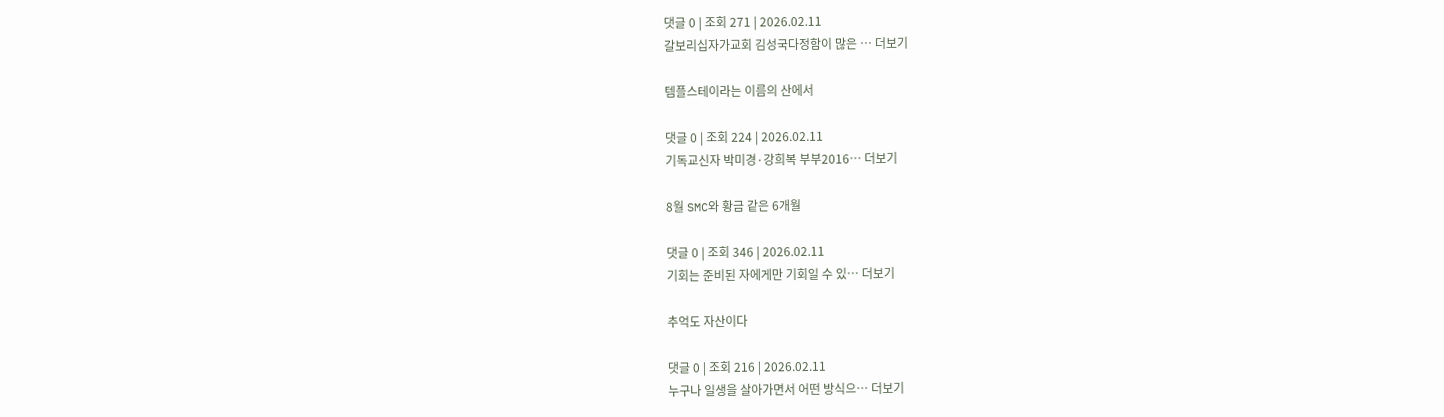댓글 0 | 조회 271 | 2026.02.11
갈보리십자가교회 김성국다정함이 많은 … 더보기

템플스테이라는 이름의 산에서

댓글 0 | 조회 224 | 2026.02.11
기독교신자 박미경·강희복 부부2016… 더보기

8월 SMC와 황금 같은 6개월

댓글 0 | 조회 346 | 2026.02.11
기회는 준비된 자에게만 기회일 수 있… 더보기

추억도 자산이다

댓글 0 | 조회 216 | 2026.02.11
누구나 일생을 살아가면서 어떤 방식으… 더보기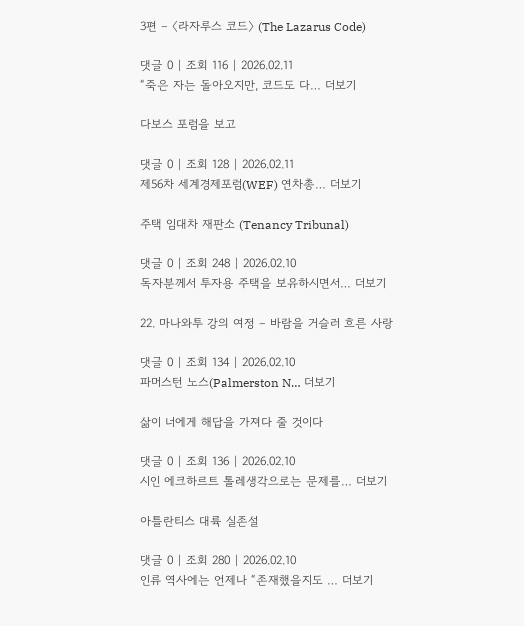3편 – 〈라자루스 코드〉 (The Lazarus Code)

댓글 0 | 조회 116 | 2026.02.11
“죽은 자는 돌아오지만, 코드도 다… 더보기

다보스 포럼을 보고

댓글 0 | 조회 128 | 2026.02.11
제56차 세계경제포럼(WEF) 연차총… 더보기

주택 임대차 재판소 (Tenancy Tribunal)

댓글 0 | 조회 248 | 2026.02.10
독자분께서 투자용 주택을 보유하시면서… 더보기

22. 마나와투 강의 여정 – 바람을 거슬러 흐른 사랑

댓글 0 | 조회 134 | 2026.02.10
파머스턴 노스(Palmerston N… 더보기

삶이 너에게 해답을 가져다 줄 것이다

댓글 0 | 조회 136 | 2026.02.10
시인 에크하르트 톨레생각으로는 문제를… 더보기

아틀란티스 대륙 실존설

댓글 0 | 조회 280 | 2026.02.10
인류 역사에는 언제나 “존재했을지도 … 더보기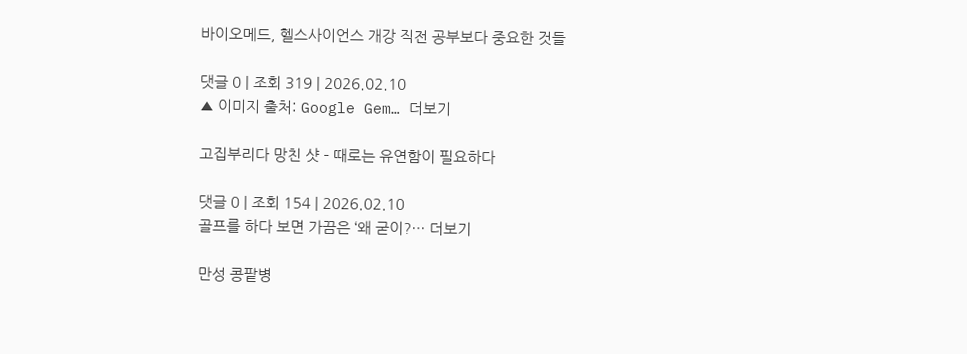바이오메드, 헬스사이언스 개강 직전 공부보다 중요한 것들

댓글 0 | 조회 319 | 2026.02.10
▲ 이미지 출처: Google Gem… 더보기

고집부리다 망친 샷 – 때로는 유연함이 필요하다

댓글 0 | 조회 154 | 2026.02.10
골프를 하다 보면 가끔은 ‘왜 굳이?… 더보기

만성 콩팥병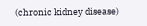(chronic kidney disease)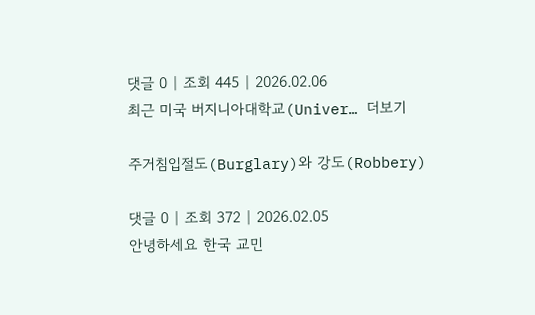댓글 0 | 조회 445 | 2026.02.06
최근 미국 버지니아대학교(Univer… 더보기

주거침입절도(Burglary)와 강도(Robbery)

댓글 0 | 조회 372 | 2026.02.05
안녕하세요 한국 교민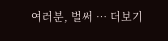여러분, 벌써 … 더보기